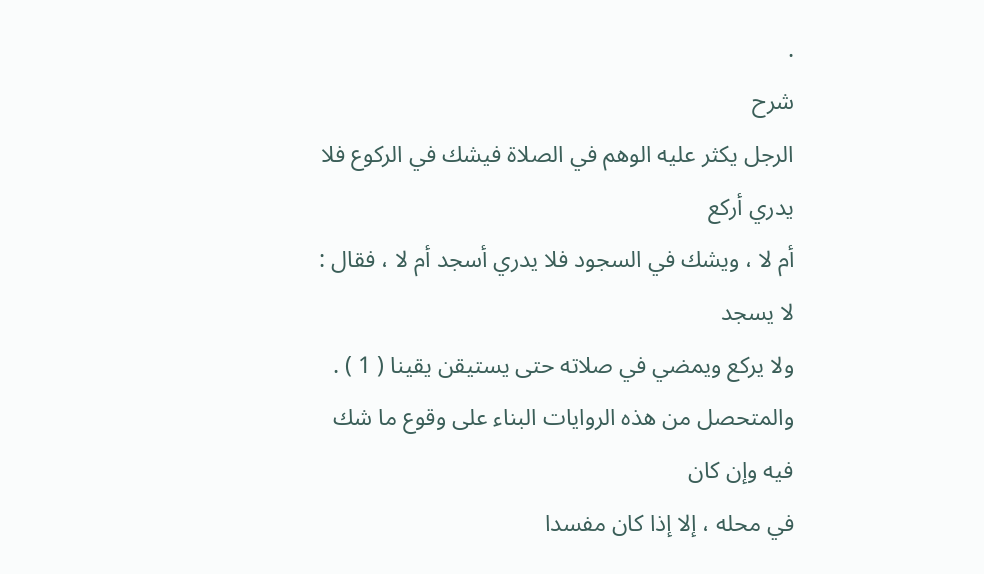.
شرح
الرجل يكثر عليه الوهم في الصلاة فيشك في الركوع فلا يدري أركع
أم لا ، ويشك في السجود فلا يدري أسجد أم لا ، فقال : لا يسجد
ولا يركع ويمضي في صلاته حتى يستيقن يقينا ( 1 ) .
والمتحصل من هذه الروايات البناء على وقوع ما شك فيه وإن كان
في محله ، إلا إذا كان مفسدا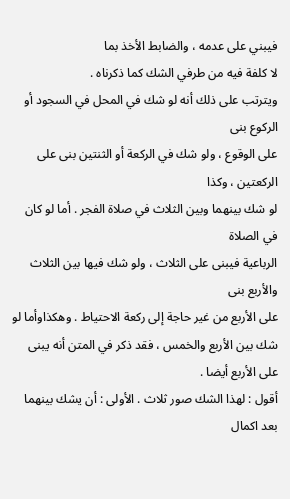فيبني على عدمه ، والضابط الأخذ بما
لا كلفة فيه من طرفي الشك كما ذكرناه .
ويترتب على ذلك أنه لو شك في المحل في السجود أو الركوع بنى
على الوقوع ، ولو شك في الركعة أو الثنتين بنى على الركعتين ، وكذا
لو شك بينهما وبين الثلاث في صلاة الفجر . أما لو كان في الصلاة
الرباعية فيبنى على الثلاث ، ولو شك فيها بين الثلاث والأربع بنى
على الأربع من غير حاجة إلى ركعة الاحتياط . وهكذاوأما لو شك بين الأربع والخمس ، فقد ذكر في المتن أنه يبنى
على الأربع أيضا .
أقول : لهذا الشك صور ثلاث . الأولى : أن يشك بينهما بعد اكمال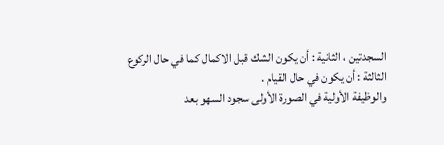السجدتين ، الثانية : أن يكون الشك قبل الاكمال كما في حال الركوع
الثالثة : أن يكون في حال القيام .
والوظيفة الأولية في الصورة الأولى سجود السهو بعد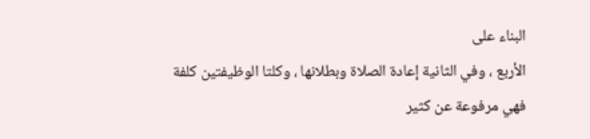البناء على
الأربع ، وفي الثانية إعادة الصلاة وبطلانها ، وكلتا الوظيفتين كلفة
فهي مرفوعة عن كثير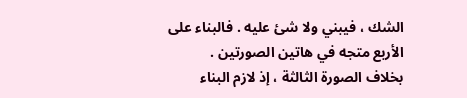الشك ، فيبني ولا شئ عليه . فالبناء على
الأربع متجه في هاتين الصورتين .
بخلاف الصورة الثالثة ، إذ لازم البناء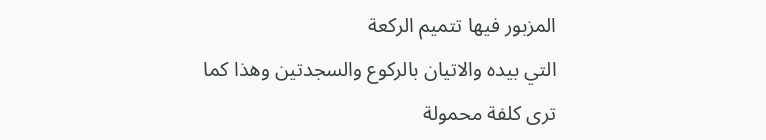المزبور فيها تتميم الركعة
التي بيده والاتيان بالركوع والسجدتين وهذا كما ترى كلفة محمولة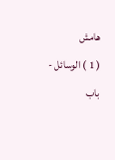هامش
( 1 ) الوسائل - باب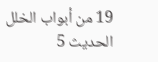19 من أبواب الخلل الحديث 5